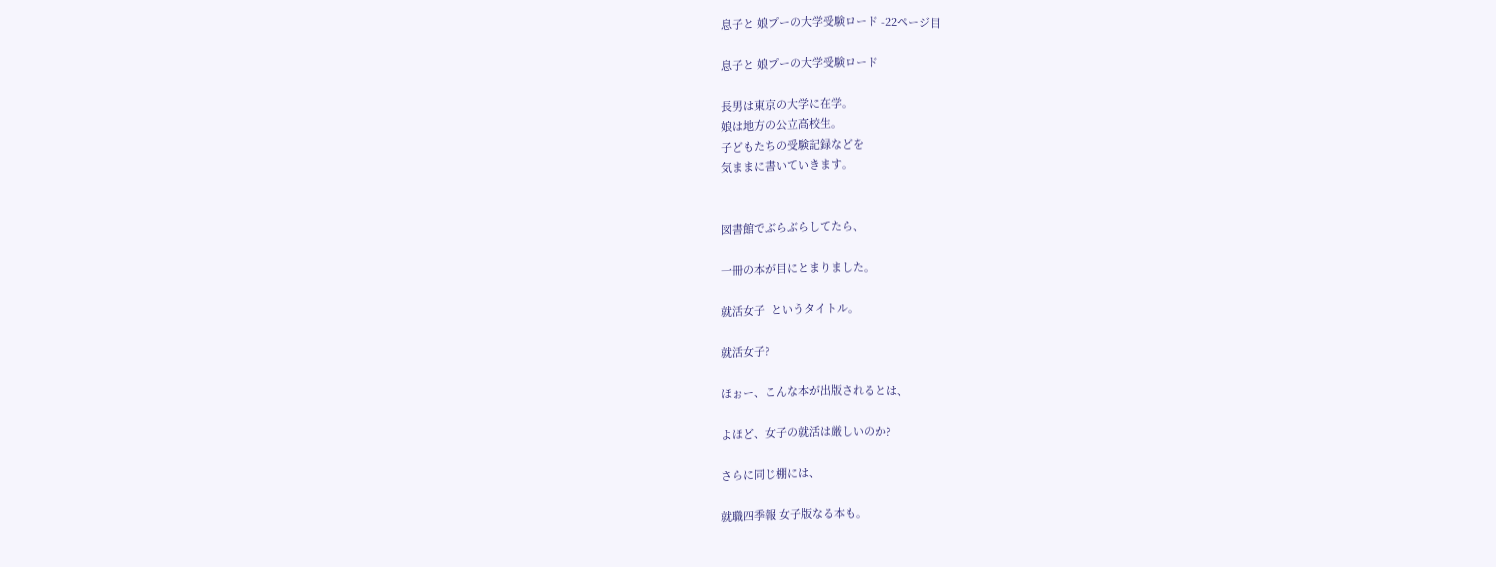息子と 娘プーの大学受験ロード -22ページ目

息子と 娘プーの大学受験ロード

長男は東京の大学に在学。
娘は地方の公立高校生。
子どもたちの受験記録などを
気ままに書いていきます。


図書館でぶらぶらしてたら、

一冊の本が目にとまりました。

就活女子  というタイトル。

就活女子?

ほぉー、こんな本が出版されるとは、

よほど、女子の就活は厳しいのか?

さらに同じ棚には、

就職四季報 女子版なる本も。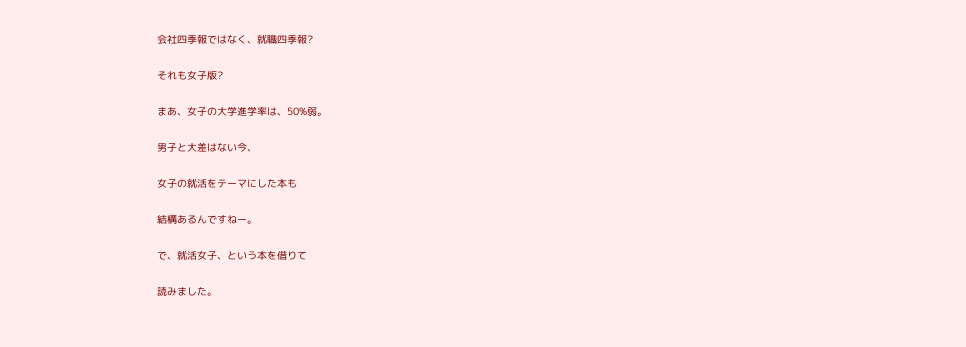会社四季報ではなく、就職四季報?

それも女子版?

まあ、女子の大学進学率は、50%弱。

男子と大差はない今、

女子の就活をテーマにした本も

結構あるんですねー。

で、就活女子、という本を借りて

読みました。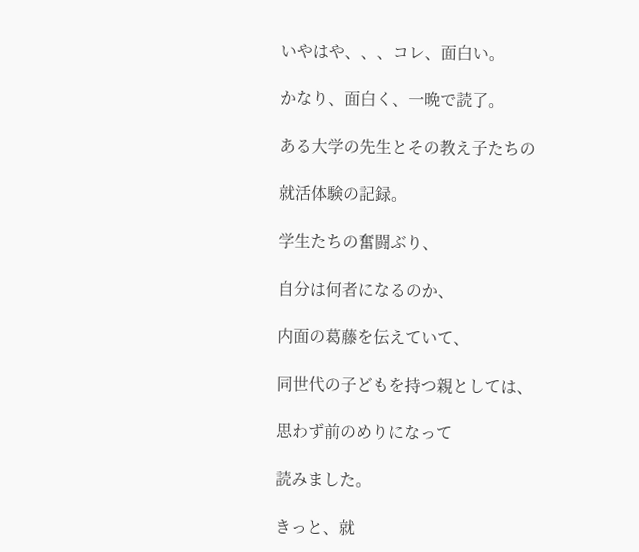いやはや、、、コレ、面白い。

かなり、面白く、一晩で読了。

ある大学の先生とその教え子たちの

就活体験の記録。

学生たちの奮闘ぶり、

自分は何者になるのか、

内面の葛藤を伝えていて、

同世代の子どもを持つ親としては、

思わず前のめりになって

読みました。

きっと、就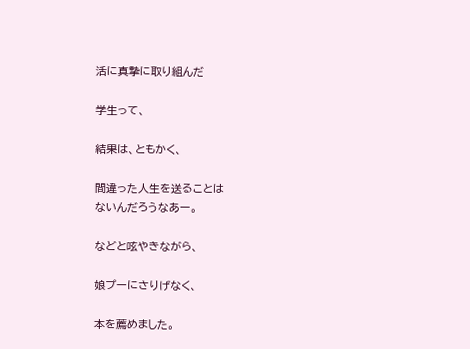活に真摯に取り組んだ

学生って、

結果は、ともかく、

間違った人生を送ることは
ないんだろうなあー。

などと呟やきながら、

娘プーにさりげなく、

本を薦めました。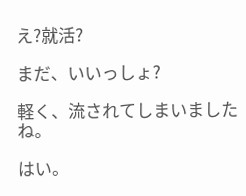え?就活?

まだ、いいっしょ?

軽く、流されてしまいましたね。

はい。